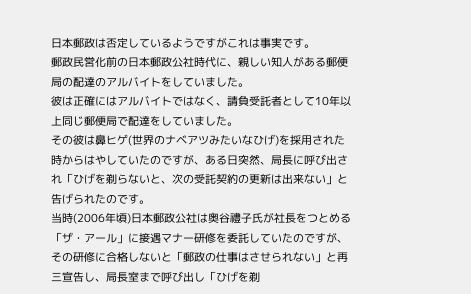日本郵政は否定しているようですがこれは事実です。
郵政民営化前の日本郵政公社時代に、親しい知人がある郵便局の配達のアルバイトをしていました。
彼は正確にはアルバイトではなく、請負受託者として10年以上同じ郵便局で配達をしていました。
その彼は鼻ヒゲ(世界のナベアツみたいなひげ)を採用された時からはやしていたのですが、ある日突然、局長に呼び出され「ひげを剃らないと、次の受託契約の更新は出来ない」と告げられたのです。
当時(2006年頃)日本郵政公社は奥谷禮子氏が社長をつとめる「ザ・アール」に接遇マナー研修を委託していたのですが、その研修に合格しないと「郵政の仕事はさせられない」と再三宣告し、局長室まで呼び出し「ひげを剃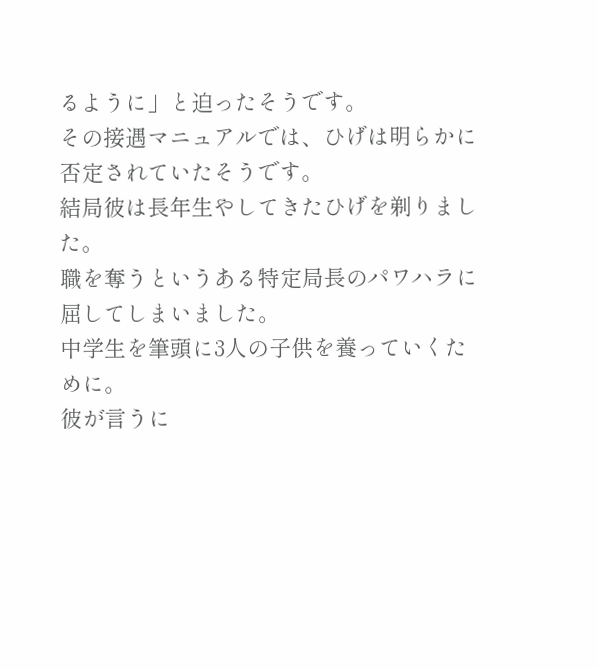るように」と迫ったそうです。
その接遇マニュアルでは、ひげは明らかに否定されていたそうです。
結局彼は長年生やしてきたひげを剃りました。
職を奪うというある特定局長のパワハラに屈してしまいました。
中学生を筆頭に3人の子供を養っていくために。
彼が言うに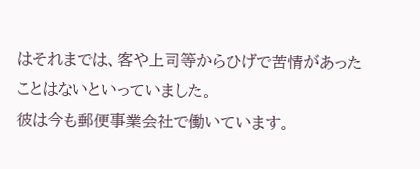はそれまでは、客や上司等からひげで苦情があったことはないといっていました。
彼は今も郵便事業会社で働いています。